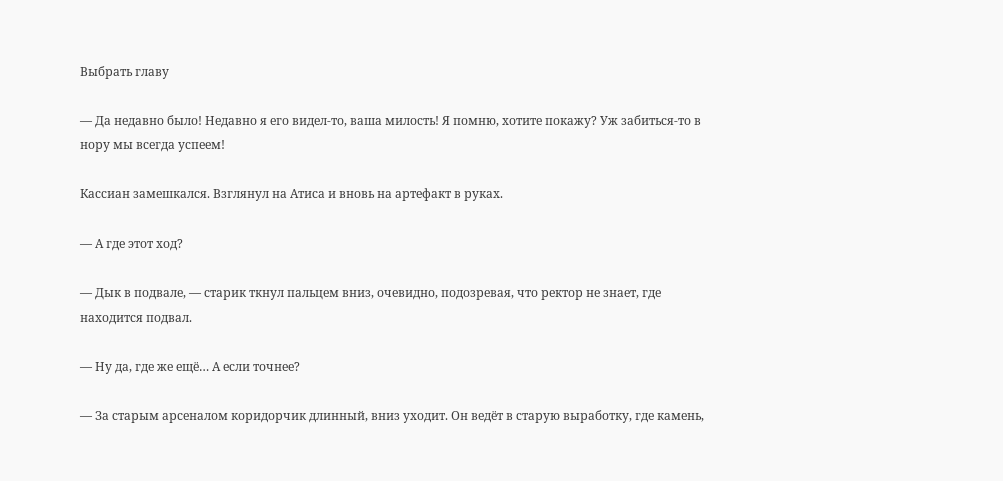Выбрать главу

— Да недавно было! Недавно я его видел-то, ваша милость! Я помню, хотите покажу? Уж забиться-то в нору мы всегда успеем!

Кассиан замешкался. Взглянул на Атиса и вновь на артефакт в руках.

— А где этот ход?

— Дык в подвале, — старик ткнул пальцем вниз, очевидно, подозревая, что ректор не знает, где находится подвал.

— Ну да, где же ещё… А если точнее?

— За старым арсеналом коридорчик длинный, вниз уходит. Он ведёт в старую выработку, где камень,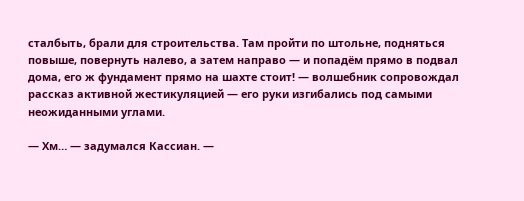сталбыть, брали для строительства. Там пройти по штольне, подняться повыше, повернуть налево, а затем направо — и попадём прямо в подвал дома, его ж фундамент прямо на шахте стоит! — волшебник сопровождал рассказ активной жестикуляцией — его руки изгибались под самыми неожиданными углами.

— Хм… — задумался Кассиан. —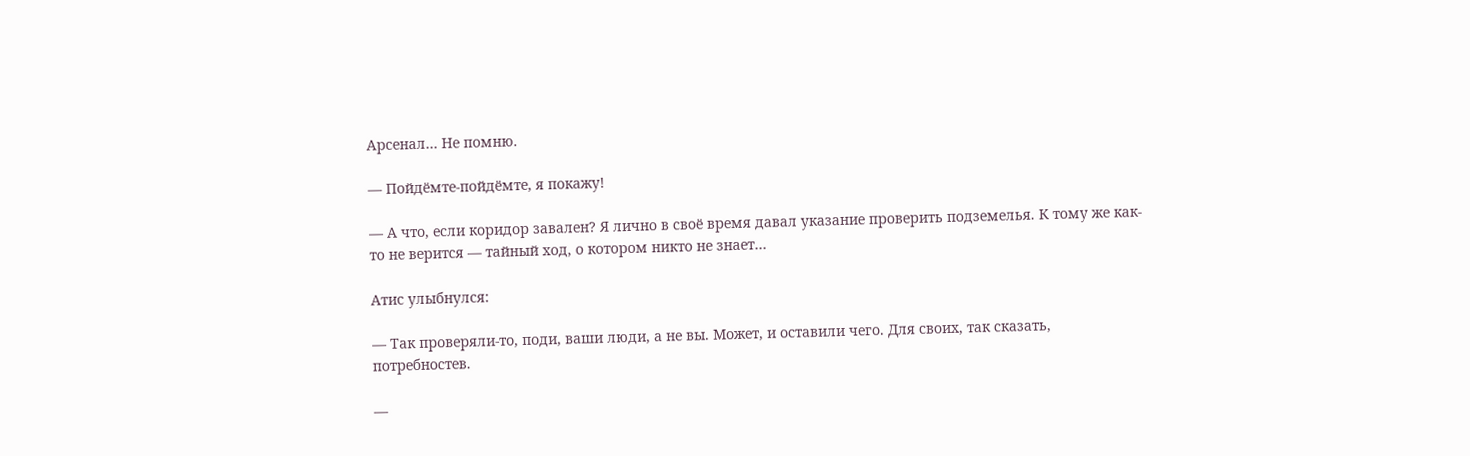Арсенал… Не помню.

— Пойдёмте-пойдёмте, я покажу!

— А что, если коридор завален? Я лично в своё время давал указание проверить подземелья. К тому же как-то не верится — тайный ход, о котором никто не знает…

Атис улыбнулся:

— Так проверяли-то, поди, ваши люди, а не вы. Может, и оставили чего. Для своих, так сказать, потребностев.

—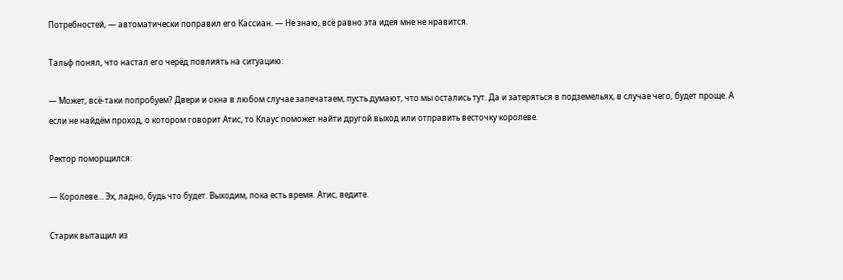Потребностей, — автоматически поправил его Кассиан. — Не знаю, всё равно эта идея мне не нравится.

Тальф понял, что настал его черёд повлиять на ситуацию:

— Может, всё-таки попробуем? Двери и окна в любом случае запечатаем, пусть думают, что мы остались тут. Да и затеряться в подземельях, в случае чего, будет проще. А если не найдём проход, о котором говорит Атис, то Клаус поможет найти другой выход или отправить весточку королеве.

Ректор поморщился:

— Королеве… Эх, ладно, будь что будет. Выходим, пока есть время. Атис, ведите.

Старик вытащил из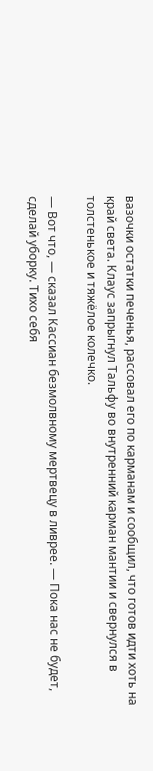вазочки остатки печенья, рассовал его по карманам и сообщил, что готов идти хоть на край света. Клаус запрыгнул Тальфу во внутренний карман мантии и свернулся в толстенькое и тяжёлое колечко.

— Вот что, — сказал Кассиан безмолвному мертвецу в ливрее. — Пока нас не будет, сделай уборку. Тихо себя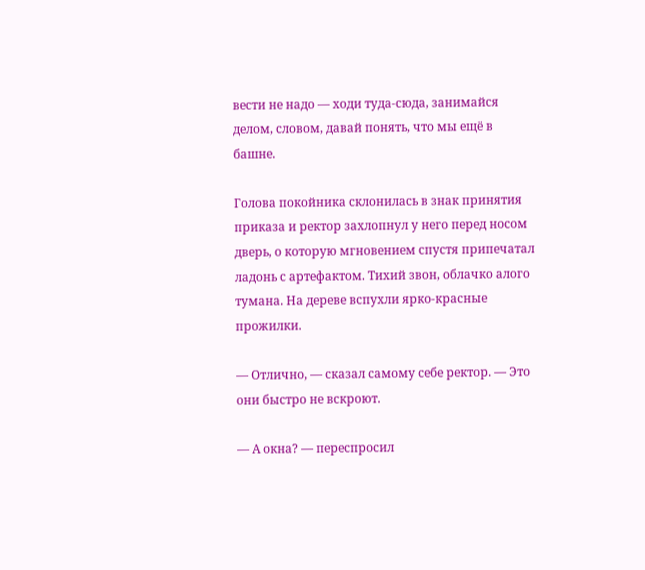вести не надо — ходи туда-сюда, занимайся делом, словом, давай понять, что мы ещё в башне.

Голова покойника склонилась в знак принятия приказа и ректор захлопнул у него перед носом дверь, о которую мгновением спустя припечатал ладонь с артефактом. Тихий звон, облачко алого тумана. На дереве вспухли ярко-красные прожилки.

— Отлично, — сказал самому себе ректор. — Это они быстро не вскроют.

— А окна? — переспросил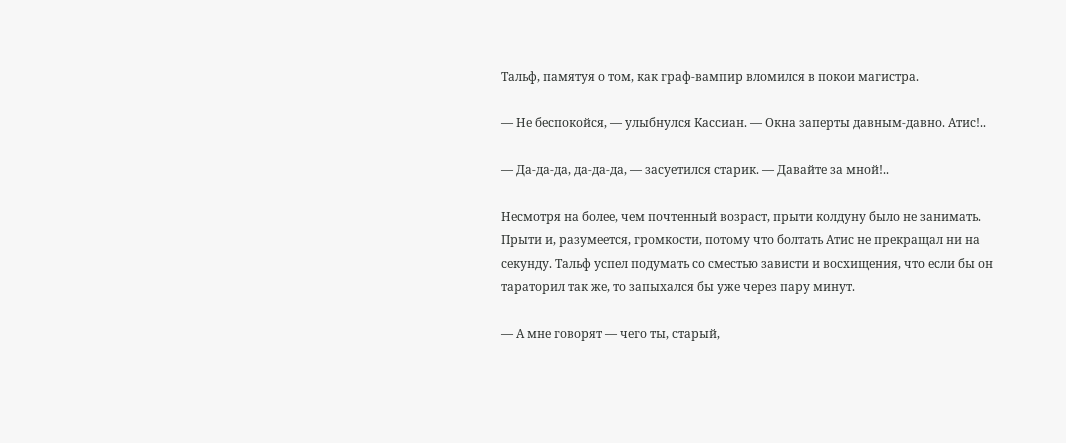Тальф, памятуя о том, как граф-вампир вломился в покои магистра.

— Не беспокойся, — улыбнулся Кассиан. — Окна заперты давным-давно. Атис!..

— Да-да-да, да-да-да, — засуетился старик. — Давайте за мной!..

Несмотря на более, чем почтенный возраст, прыти колдуну было не занимать. Прыти и, разумеется, громкости, потому что болтать Атис не прекращал ни на секунду. Тальф успел подумать со сместью зависти и восхищения, что если бы он тараторил так же, то запыхался бы уже через пару минут.

— А мне говорят — чего ты, старый,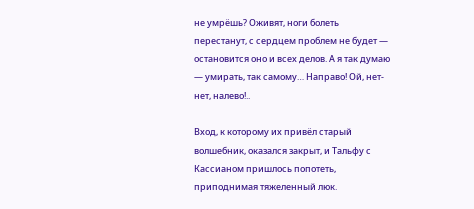не умрёшь? Оживят, ноги болеть перестанут, с сердцем проблем не будет — остановится оно и всех делов. А я так думаю — умирать, так самому… Направо! Ой, нет-нет, налево!..

Вход, к которому их привёл старый волшебник, оказался закрыт, и Тальфу с Кассианом пришлось попотеть, приподнимая тяжеленный люк.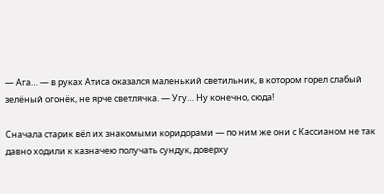— Ага… — в руках Атиса оказался маленький светильник, в котором горел слабый зелёный огонёк, не ярче светлячка. — Угу… Ну конечно, сюда!

Сначала старик вёл их знакомыми коридорами — по ним же они с Кассианом не так давно ходили к казначею получать сундук, доверху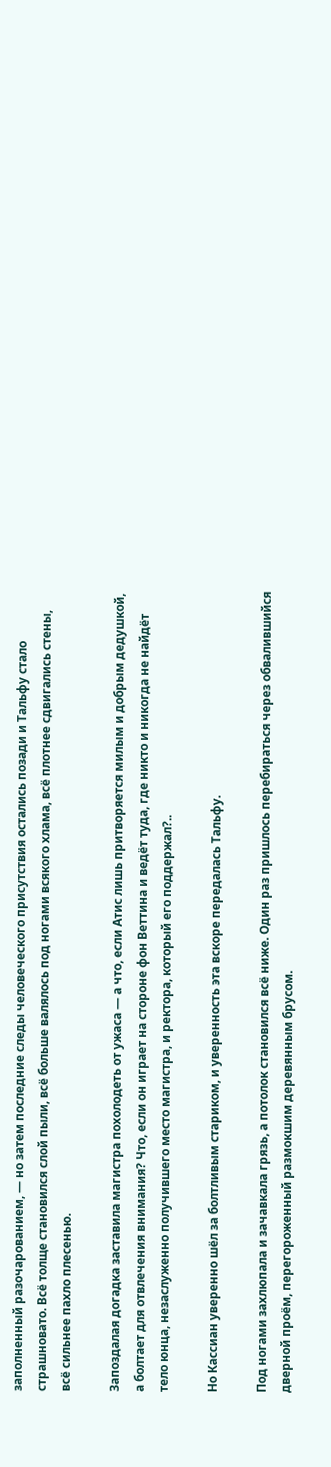заполненный разочарованием, — но затем последние следы человеческого присутствия остались позади и Тальфу стало страшновато. Всё толще становился слой пыли, всё больше валялось под ногами всякого хлама, всё плотнее сдвигались стены, всё сильнее пахло плесенью.

Запоздалая догадка заставила магистра похолодеть от ужаса — а что, если Атис лишь притворяется милым и добрым дедушкой, а болтает для отвлечения внимания? Что, если он играет на стороне фон Веттина и ведёт туда, где никто и никогда не найдёт тело юнца, незаслуженно получившего место магистра, и ректора, который его поддержал?..

Но Кассиан уверенно шёл за болтливым стариком, и уверенность эта вскоре передалась Тальфу.

Под ногами захлюпала и зачавкала грязь, а потолок становился всё ниже. Один раз пришлось перебираться через обвалившийся дверной проём, перегороженный размокшим деревянным брусом.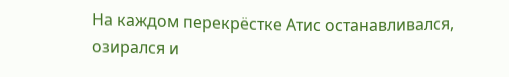На каждом перекрёстке Атис останавливался, озирался и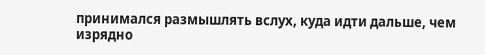принимался размышлять вслух, куда идти дальше, чем изрядно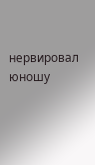нервировал юношу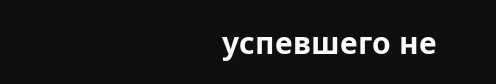успевшего не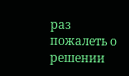раз пожалеть о решении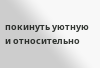покинуть уютную и относительно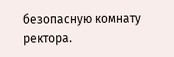безопасную комнату ректора.